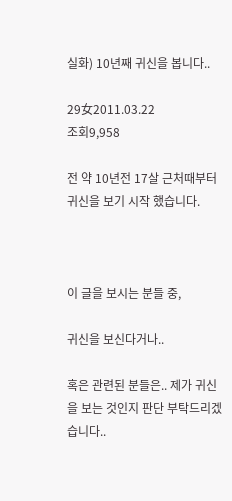실화) 10년째 귀신을 봅니다..

29女2011.03.22
조회9,958

전 약 10년전 17살 근처때부터 귀신을 보기 시작 했습니다.



이 글을 보시는 분들 중,

귀신을 보신다거나..

혹은 관련된 분들은.. 제가 귀신을 보는 것인지 판단 부탁드리겠습니다..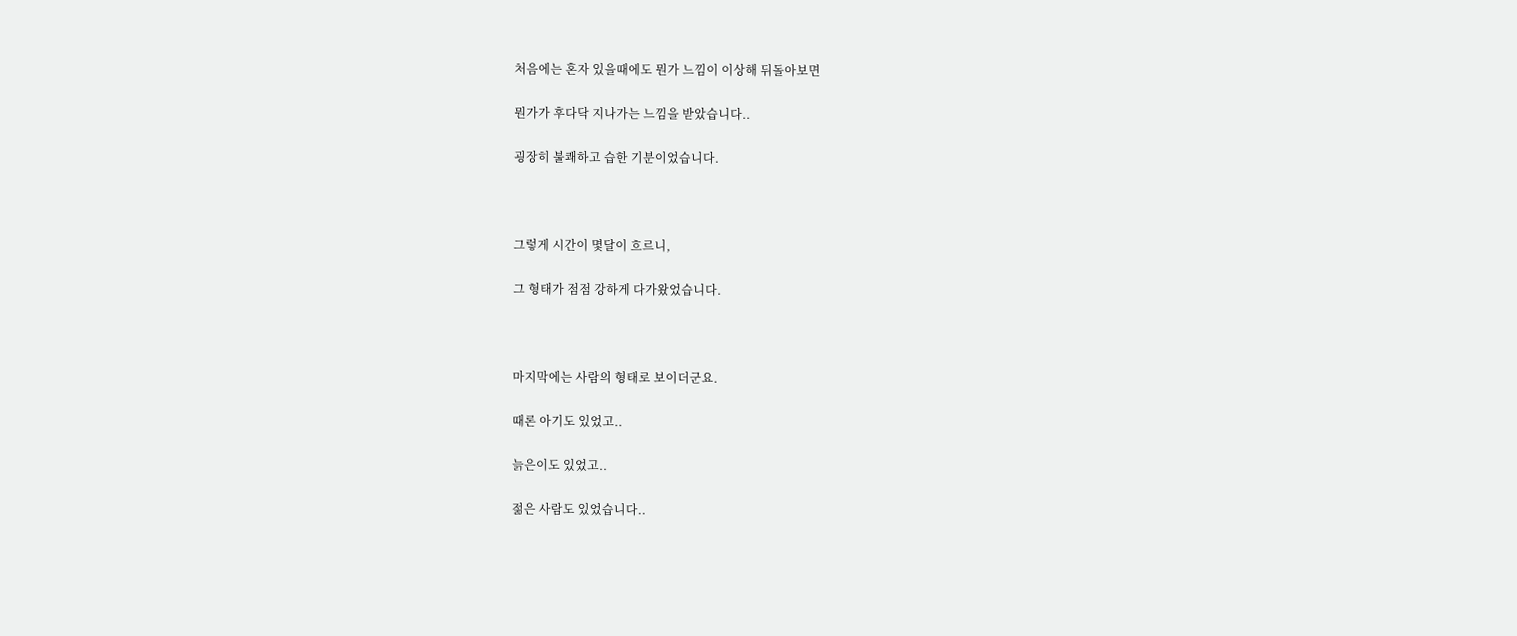처음에는 혼자 있을때에도 뭔가 느낌이 이상해 뒤돌아보면

뭔가가 후다닥 지나가는 느낌을 받았습니다..

굉장히 불쾌하고 습한 기분이었습니다.



그렇게 시간이 몇달이 흐르니,

그 형태가 점점 강하게 다가왔었습니다.



마지막에는 사람의 형태로 보이더군요.

때론 아기도 있었고..

늙은이도 있었고..

젊은 사람도 있었습니다..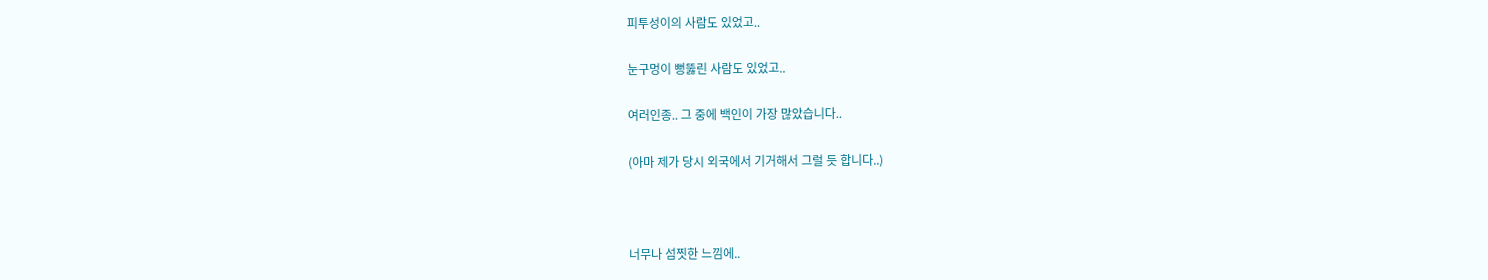피투성이의 사람도 있었고..

눈구멍이 뻥뚫린 사람도 있었고..

여러인종.. 그 중에 백인이 가장 많았습니다..

(아마 제가 당시 외국에서 기거해서 그럴 듯 합니다..)



너무나 섬찟한 느낌에..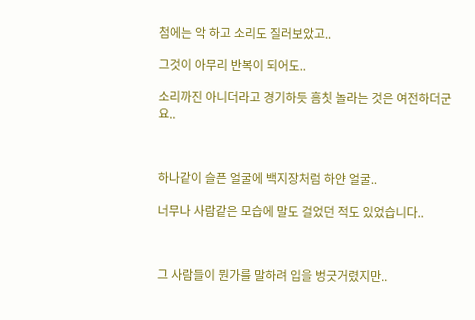첨에는 악 하고 소리도 질러보았고..

그것이 아무리 반복이 되어도..

소리까진 아니더라고 경기하듯 흠칫 놀라는 것은 여전하더군요..



하나같이 슬픈 얼굴에 백지장처럼 하얀 얼굴..

너무나 사람같은 모습에 말도 걸었던 적도 있었습니다..



그 사람들이 뭔가를 말하려 입을 벙긋거렸지만..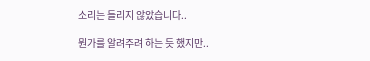소리는 들리지 않았습니다..

뭔가를 알려주려 하는 듯 했지만..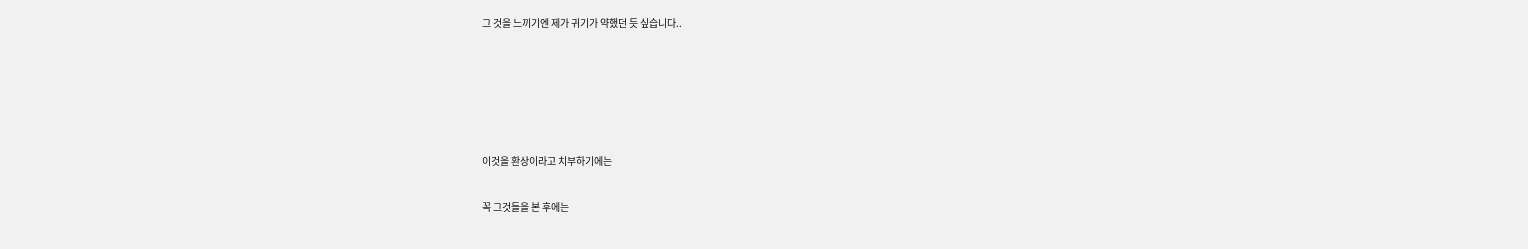그 것을 느끼기엔 제가 귀기가 약했던 듯 싶습니다..





이것을 환상이라고 치부하기에는

꼭 그것들을 본 후에는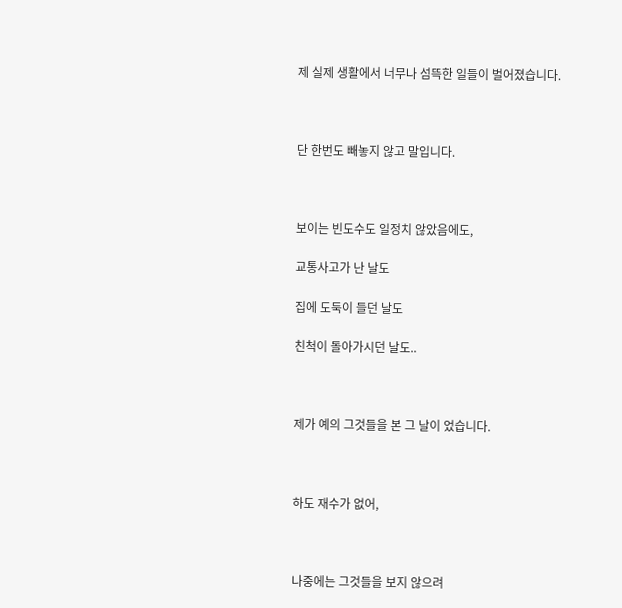제 실제 생활에서 너무나 섬뜩한 일들이 벌어졌습니다.



단 한번도 빼놓지 않고 말입니다.



보이는 빈도수도 일정치 않았음에도,

교통사고가 난 날도

집에 도둑이 들던 날도

친척이 돌아가시던 날도..



제가 예의 그것들을 본 그 날이 었습니다.



하도 재수가 없어,



나중에는 그것들을 보지 않으려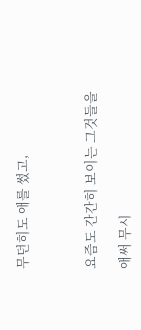무던히도 애를 썼고,



요즘도 간간히 보이는 그것들을

애써 무시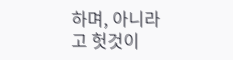하며, 아니라고 헛것이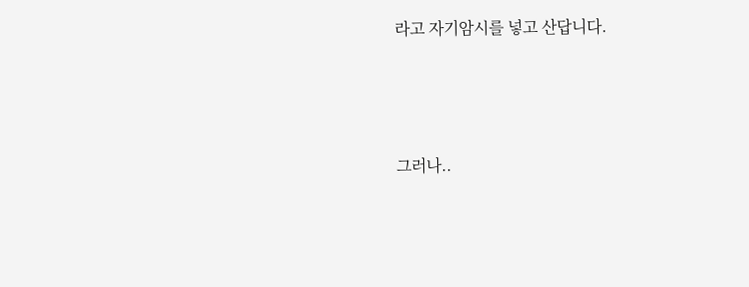라고 자기암시를 넣고 산답니다.



그러나..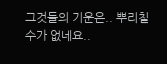그것들의 기운은.. 뿌리칠 수가 없네요..